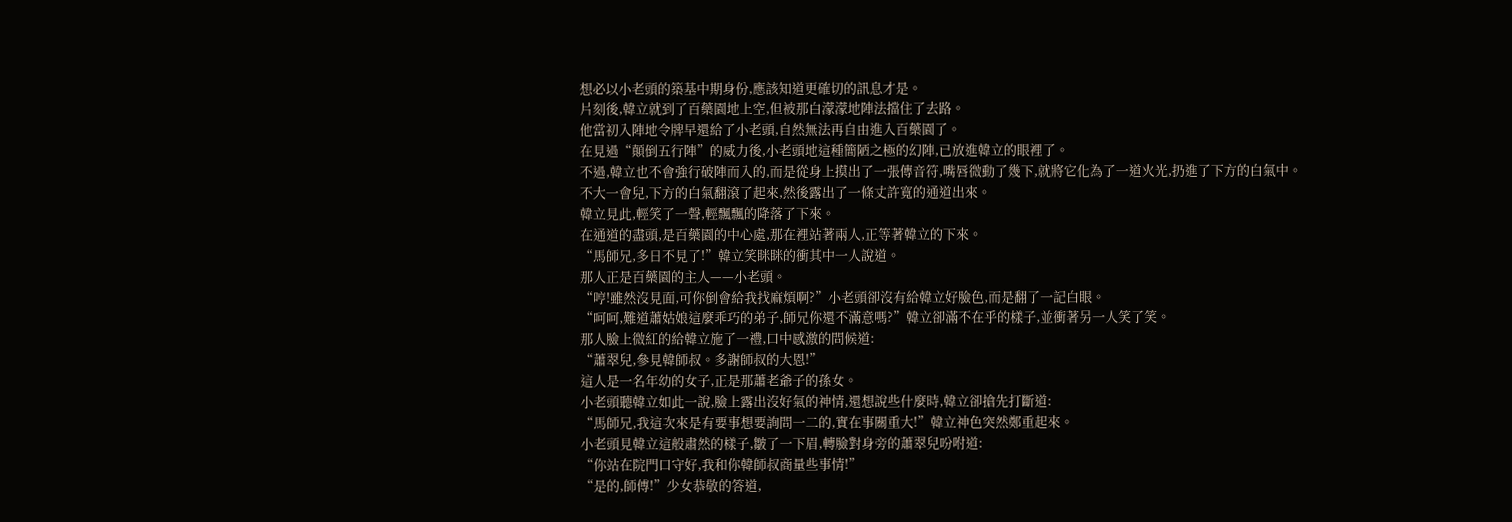想必以小老頭的築基中期身份,應該知道更確切的訊息才是。
片刻後,韓立就到了百藥園地上空,但被那白濛濛地陣法擋住了去路。
他當初入陣地令牌早還給了小老頭,自然無法再自由進入百藥園了。
在見過“顛倒五行陣”的威力後,小老頭地這種簡陋之極的幻陣,已放進韓立的眼裡了。
不過,韓立也不會強行破陣而入的,而是從身上摸出了一張傳音符,嘴唇微動了幾下,就將它化為了一道火光,扔進了下方的白氣中。
不大一會兒,下方的白氣翻滾了起來,然後露出了一條丈許寬的通道出來。
韓立見此,輕笑了一聲,輕飄飄的降落了下來。
在通道的盡頭,是百藥園的中心處,那在裡站著兩人,正等著韓立的下來。
“馬師兄,多日不見了!”韓立笑眯眯的衝其中一人說道。
那人正是百藥園的主人——小老頭。
“哼!雖然沒見面,可你倒會給我找麻煩啊?”小老頭卻沒有給韓立好臉色,而是翻了一記白眼。
“呵呵,難道蕭姑娘這麼乖巧的弟子,師兄你還不滿意嗎?”韓立卻滿不在乎的樣子,並衝著另一人笑了笑。
那人臉上微紅的給韓立施了一禮,口中感激的問候道:
“蕭翠兒,參見韓師叔。多謝師叔的大恩!”
這人是一名年幼的女子,正是那蕭老爺子的孫女。
小老頭聽韓立如此一說,臉上露出沒好氣的神情,還想說些什麼時,韓立卻搶先打斷道:
“馬師兄,我這次來是有要事想要詢問一二的,實在事關重大!”韓立神色突然鄭重起來。
小老頭見韓立這般肅然的樣子,皺了一下眉,轉臉對身旁的蕭翠兒吩咐道:
“你站在院門口守好,我和你韓師叔商量些事情!”
“是的,師傅!”少女恭敬的答道,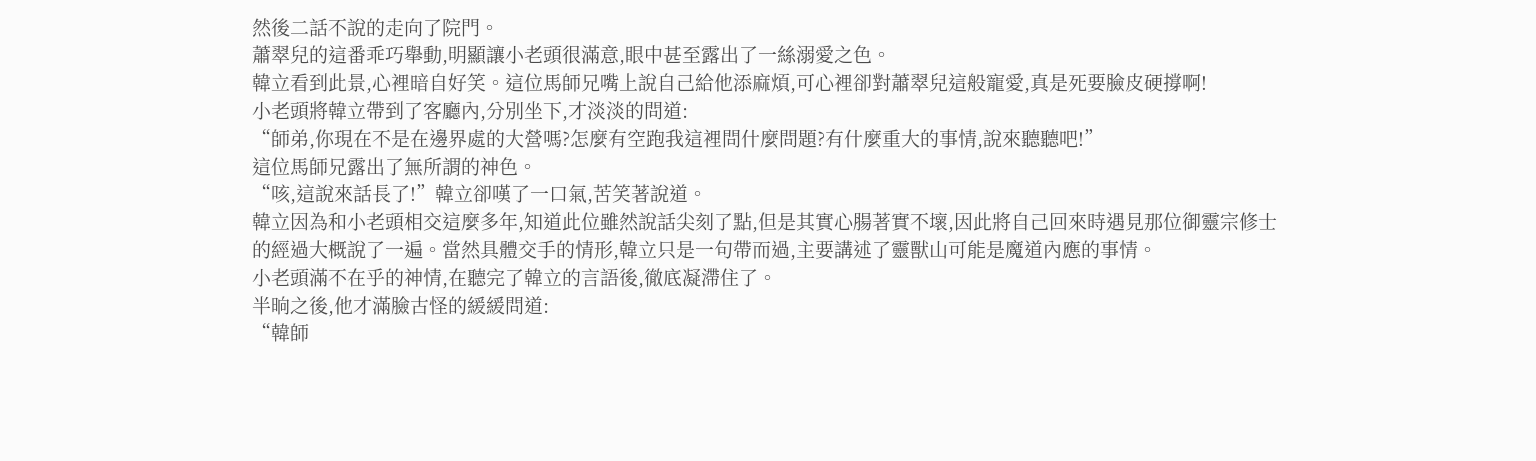然後二話不說的走向了院門。
蕭翠兒的這番乖巧舉動,明顯讓小老頭很滿意,眼中甚至露出了一絲溺愛之色。
韓立看到此景,心裡暗自好笑。這位馬師兄嘴上說自己給他添麻煩,可心裡卻對蕭翠兒這般寵愛,真是死要臉皮硬撐啊!
小老頭將韓立帶到了客廳內,分別坐下,才淡淡的問道:
“師弟,你現在不是在邊界處的大營嗎?怎麼有空跑我這裡問什麼問題?有什麼重大的事情,說來聽聽吧!”
這位馬師兄露出了無所謂的神色。
“咳,這說來話長了!”韓立卻嘆了一口氣,苦笑著說道。
韓立因為和小老頭相交這麼多年,知道此位雖然說話尖刻了點,但是其實心腸著實不壞,因此將自己回來時遇見那位御靈宗修士的經過大概說了一遍。當然具體交手的情形,韓立只是一句帶而過,主要講述了靈獸山可能是魔道內應的事情。
小老頭滿不在乎的神情,在聽完了韓立的言語後,徹底凝滯住了。
半晌之後,他才滿臉古怪的緩緩問道:
“韓師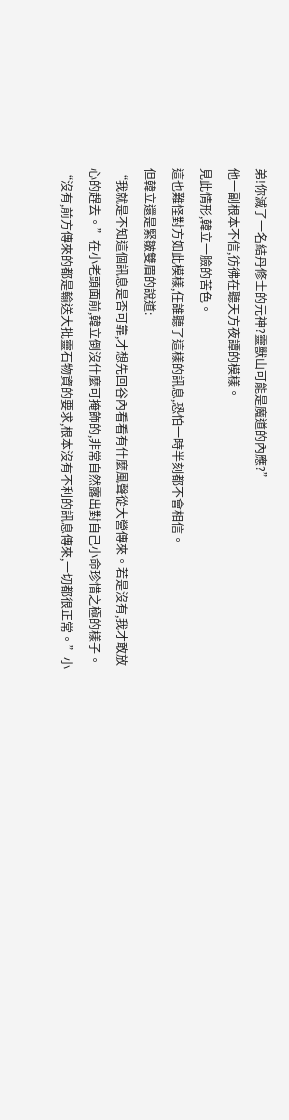弟!你滅了一名結丹修士的元神?靈獸山可能是魔道的內應?”
他一副根本不信,彷彿在聽天方夜譚的模樣。
見此情形,韓立一臉的苦色。
這也難怪對方如此模樣,任誰聽了這樣的訊息,恐怕一時半刻都不會相信。
但韓立還是緊皺雙眉的說道:
“我就是不知這個訊息是否可靠,才想先回谷內看看有什麼風聲從大營傳來。若是沒有,我才敢放心的趕去。”在小老頭面前,韓立倒沒什麼可掩飾的,非常自然露出對自己小命珍惜之極的樣子。
“沒有,前方傳來的都是輸送大批靈石物資的要求,根本沒有不利的訊息傳來,一切都很正常。”小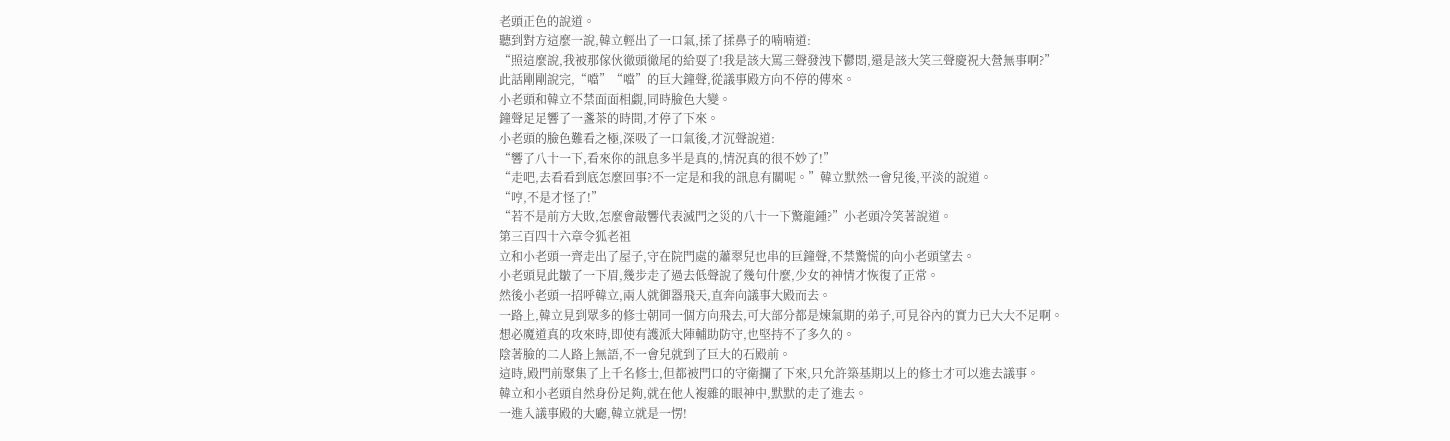老頭正色的說道。
聽到對方這麼一說,韓立輕出了一口氣,揉了揉鼻子的喃喃道:
“照這麼說,我被那傢伙徹頭徹尾的給耍了!我是該大罵三聲發洩下鬱悶,還是該大笑三聲慶祝大營無事啊?”
此話剛剛說完,“噹”“噹”的巨大鐘聲,從議事殿方向不停的傳來。
小老頭和韓立不禁面面相覷,同時臉色大變。
鐘聲足足響了一盞茶的時間,才停了下來。
小老頭的臉色難看之極,深吸了一口氣後,才沉聲說道:
“響了八十一下,看來你的訊息多半是真的,情況真的很不妙了!”
“走吧,去看看到底怎麼回事?不一定是和我的訊息有關呢。”韓立默然一會兒後,平淡的說道。
“哼,不是才怪了!”
“若不是前方大敗,怎麼會敲響代表滅門之災的八十一下驚龍鍾?”小老頭冷笑著說道。
第三百四十六章令狐老祖
立和小老頭一齊走出了屋子,守在院門處的蕭翠兒也串的巨鐘聲,不禁驚慌的向小老頭望去。
小老頭見此皺了一下眉,幾步走了過去低聲說了幾句什麼,少女的神情才恢復了正常。
然後小老頭一招呼韓立,兩人就御器飛天,直奔向議事大殿而去。
一路上,韓立見到眾多的修士朝同一個方向飛去,可大部分都是煉氣期的弟子,可見谷內的實力已大大不足啊。
想必魔道真的攻來時,即使有護派大陣輔助防守,也堅持不了多久的。
陰著臉的二人路上無語,不一會兒就到了巨大的石殿前。
這時,殿門前聚集了上千名修士,但都被門口的守衛攔了下來,只允許築基期以上的修士才可以進去議事。
韓立和小老頭自然身份足夠,就在他人複雜的眼神中,默默的走了進去。
一進入議事殿的大廳,韓立就是一愣!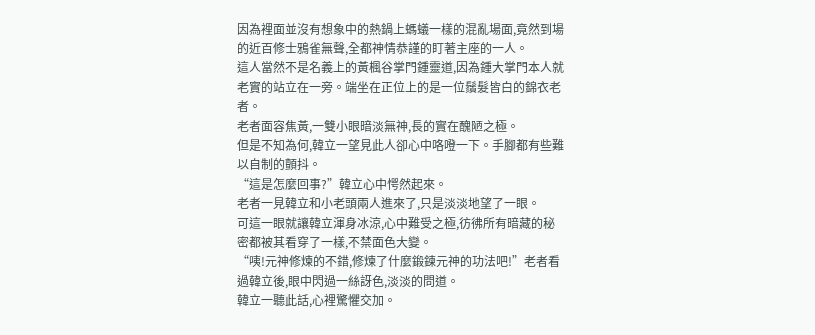因為裡面並沒有想象中的熱鍋上螞蟻一樣的混亂場面,竟然到場的近百修士鴉雀無聲,全都神情恭謹的盯著主座的一人。
這人當然不是名義上的黃楓谷掌門鍾靈道,因為鍾大掌門本人就老實的站立在一旁。端坐在正位上的是一位鬚髮皆白的錦衣老者。
老者面容焦黃,一雙小眼暗淡無神,長的實在醜陋之極。
但是不知為何,韓立一望見此人卻心中咯噔一下。手腳都有些難以自制的顫抖。
“這是怎麼回事?”韓立心中愕然起來。
老者一見韓立和小老頭兩人進來了,只是淡淡地望了一眼。
可這一眼就讓韓立渾身冰涼,心中難受之極,彷彿所有暗藏的秘密都被其看穿了一樣,不禁面色大變。
“咦!元神修煉的不錯,修煉了什麼鍛鍊元神的功法吧!”老者看過韓立後,眼中閃過一絲訝色,淡淡的問道。
韓立一聽此話,心裡驚懼交加。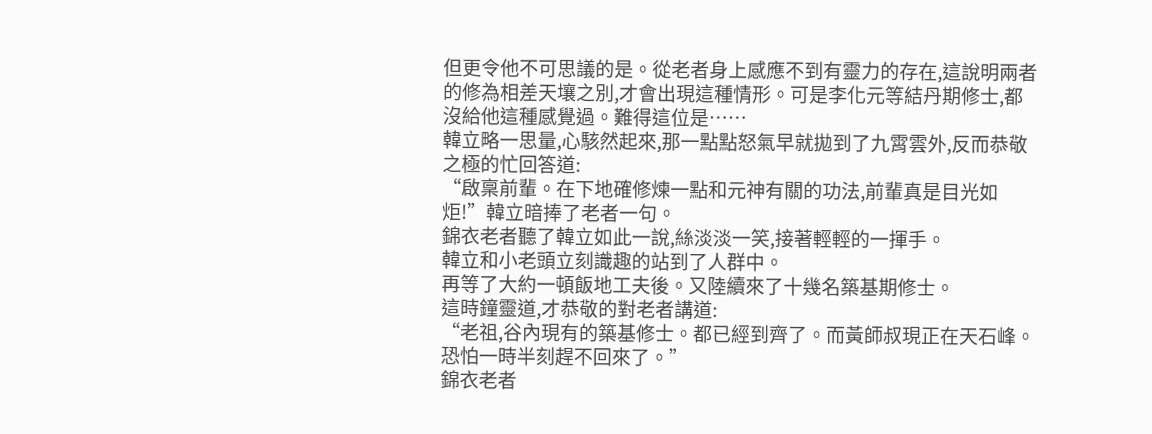但更令他不可思議的是。從老者身上感應不到有靈力的存在,這說明兩者的修為相差天壤之別,才會出現這種情形。可是李化元等結丹期修士,都沒給他這種感覺過。難得這位是……
韓立略一思量,心駭然起來,那一點點怒氣早就拋到了九霄雲外,反而恭敬之極的忙回答道:
“啟稟前輩。在下地確修煉一點和元神有關的功法,前輩真是目光如炬!”韓立暗捧了老者一句。
錦衣老者聽了韓立如此一說,絲淡淡一笑,接著輕輕的一揮手。
韓立和小老頭立刻識趣的站到了人群中。
再等了大約一頓飯地工夫後。又陸續來了十幾名築基期修士。
這時鐘靈道,才恭敬的對老者講道:
“老祖,谷內現有的築基修士。都已經到齊了。而黃師叔現正在天石峰。恐怕一時半刻趕不回來了。”
錦衣老者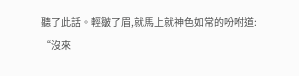聽了此話。輕皺了眉,就馬上就神色如常的吩咐道:
“沒來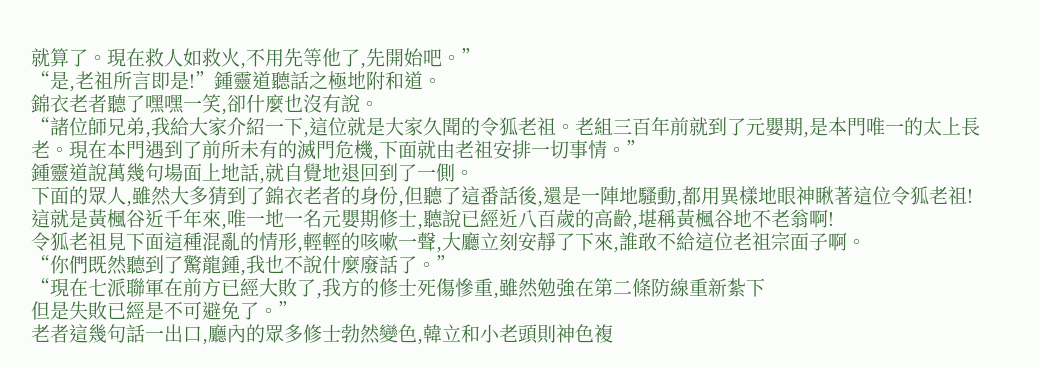就算了。現在救人如救火,不用先等他了,先開始吧。”
“是,老祖所言即是!”鍾靈道聽話之極地附和道。
錦衣老者聽了嘿嘿一笑,卻什麼也沒有說。
“諸位師兄弟,我給大家介紹一下,這位就是大家久聞的令狐老祖。老組三百年前就到了元嬰期,是本門唯一的太上長老。現在本門遇到了前所未有的滅門危機,下面就由老祖安排一切事情。”
鍾靈道說萬幾句場面上地話,就自覺地退回到了一側。
下面的眾人,雖然大多猜到了錦衣老者的身份,但聽了這番話後,還是一陣地騷動,都用異樣地眼神瞅著這位令狐老祖!
這就是黃楓谷近千年來,唯一地一名元嬰期修士,聽說已經近八百歲的高齡,堪稱黃楓谷地不老翁啊!
令狐老祖見下面這種混亂的情形,輕輕的咳嗽一聲,大廳立刻安靜了下來,誰敢不給這位老祖宗面子啊。
“你們既然聽到了驚龍鍾,我也不說什麼廢話了。”
“現在七派聯軍在前方已經大敗了,我方的修士死傷慘重,雖然勉強在第二條防線重新紮下
但是失敗已經是不可避免了。”
老者這幾句話一出口,廳內的眾多修士勃然變色,韓立和小老頭則神色複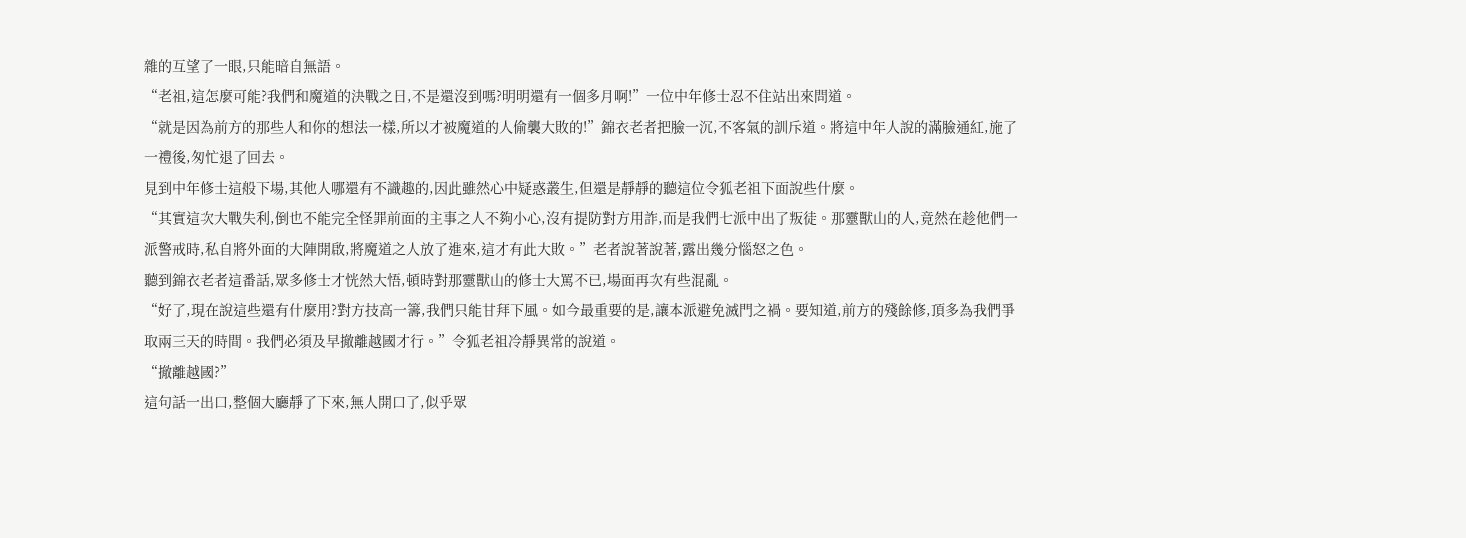雜的互望了一眼,只能暗自無語。
“老祖,這怎麼可能?我們和魔道的決戰之日,不是還沒到嗎?明明還有一個多月啊!”一位中年修士忍不住站出來問道。
“就是因為前方的那些人和你的想法一樣,所以才被魔道的人偷襲大敗的!”錦衣老者把臉一沉,不客氣的訓斥道。將這中年人說的滿臉通紅,施了一禮後,匆忙退了回去。
見到中年修士這般下場,其他人哪還有不識趣的,因此雖然心中疑惑叢生,但還是靜靜的聽這位令狐老祖下面說些什麼。
“其實這次大戰失利,倒也不能完全怪罪前面的主事之人不夠小心,沒有提防對方用詐,而是我們七派中出了叛徒。那靈獸山的人,竟然在趁他們一派警戒時,私自將外面的大陣開啟,將魔道之人放了進來,這才有此大敗。”老者說著說著,露出幾分惱怒之色。
聽到錦衣老者這番話,眾多修士才恍然大悟,頓時對那靈獸山的修士大罵不已,場面再次有些混亂。
“好了,現在說這些還有什麼用?對方技高一籌,我們只能甘拜下風。如今最重要的是,讓本派避免滅門之禍。要知道,前方的殘餘修,頂多為我們爭取兩三天的時間。我們必須及早撤離越國才行。”令狐老祖冷靜異常的說道。
“撤離越國?”
這句話一出口,整個大廳靜了下來,無人開口了,似乎眾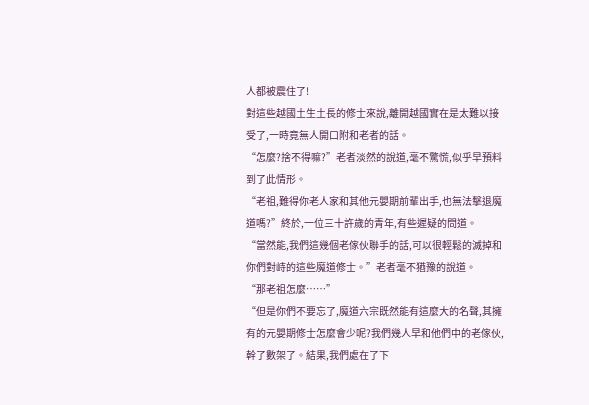人都被震住了!
對這些越國土生土長的修士來說,離開越國實在是太難以接受了,一時竟無人開口附和老者的話。
“怎麼?捨不得嘛?”老者淡然的說道,毫不驚慌,似乎早預料到了此情形。
“老祖,難得你老人家和其他元嬰期前輩出手,也無法擊退魔道嗎?”終於,一位三十許歲的青年,有些遲疑的問道。
“當然能,我們這幾個老傢伙聯手的話,可以很輕鬆的滅掉和你們對峙的這些魔道修士。”老者毫不猶豫的說道。
“那老祖怎麼……”
“但是你們不要忘了,魔道六宗既然能有這麼大的名聲,其擁有的元嬰期修士怎麼會少呢?我們幾人早和他們中的老傢伙,幹了數架了。結果,我們處在了下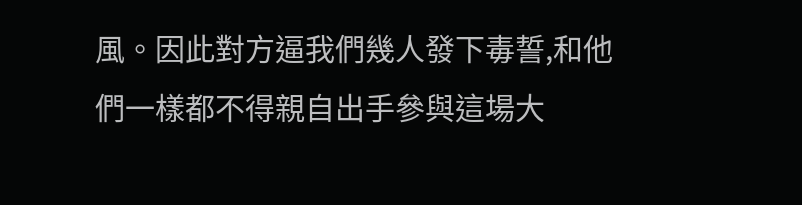風。因此對方逼我們幾人發下毒誓,和他們一樣都不得親自出手參與這場大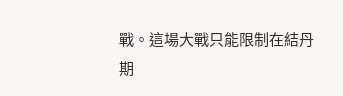戰。這場大戰只能限制在結丹期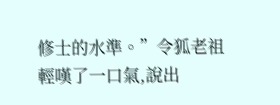修士的水準。”令狐老祖輕嘆了一口氣,說出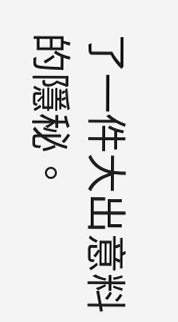了一件大出意料的隱秘。